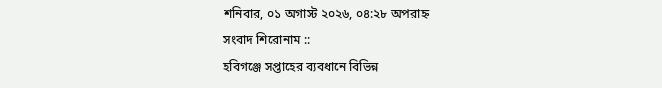শনিবার, ০১ অগাস্ট ২০২৬, ০৪:২৮ অপরাহ্ন
সংবাদ শিরোনাম ::
হবিগঞ্জে সপ্তাহের ব্যবধানে বিভিন্ন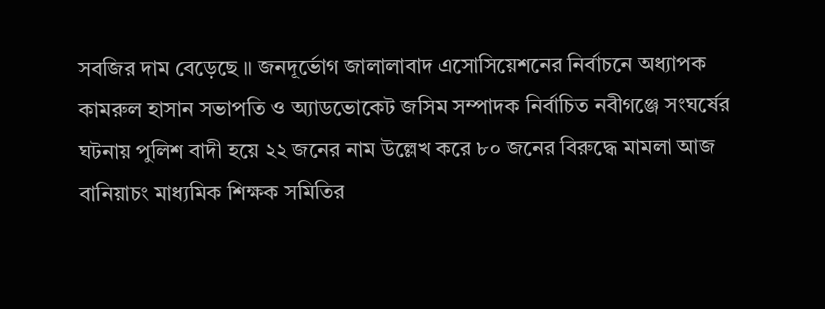সবজির দাম বেড়েছে ॥ জনদূর্ভোগ জালালাবাদ এসোসিয়েশনের নির্বাচনে অধ্যাপক কামরুল হাসান সভাপতি ও অ্যাডভোকেট জসিম সম্পাদক নির্বাচিত নবীগঞ্জে সংঘর্ষের ঘটনায় পুলিশ বাদী হয়ে ২২ জনের নাম উল্লেখ করে ৮০ জনের বিরুদ্ধে মামলা আজ বানিয়াচং মাধ্যমিক শিক্ষক সমিতির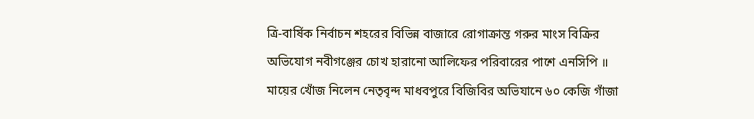ত্রি-বার্ষিক নির্বাচন শহরের বিভিন্ন বাজারে রোগাক্রান্ত গরুর মাংস বিক্রির অভিযোগ নবীগঞ্জের চোখ হারানো আলিফের পরিবারের পাশে এনসিপি ॥ মায়ের খোঁজ নিলেন নেতৃবৃন্দ মাধবপুরে বিজিবির অভিযানে ৬০ কেজি গাঁজা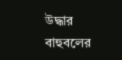উদ্ধার বাহুবলের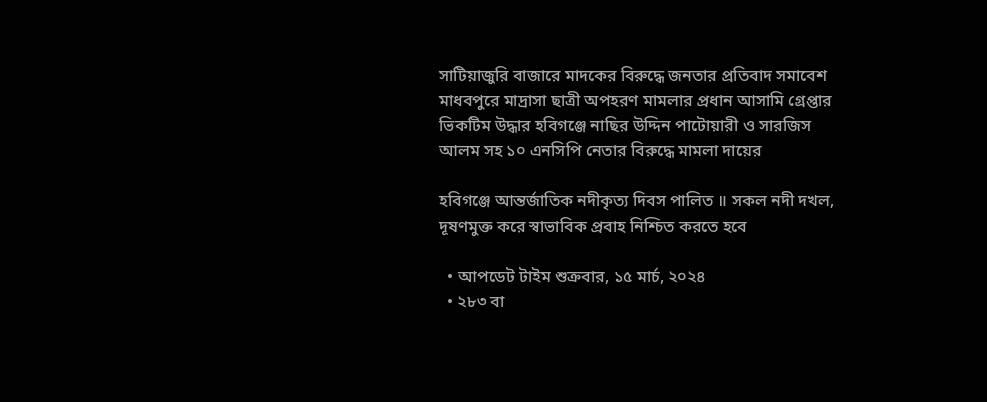সাটিয়াজুরি বাজারে মাদকের বিরুদ্ধে জনতার প্রতিবাদ সমাবেশ মাধবপুরে মাদ্রাসা ছাত্রী অপহরণ মামলার প্রধান আসামি গ্রেপ্তার ভিকটিম উদ্ধার হবিগঞ্জে নাছির উদ্দিন পাটোয়ারী ও সারজিস আলম সহ ১০ এনসিপি নেতার বিরুদ্ধে মামলা দায়ের

হবিগঞ্জে আন্তর্জাতিক নদীকৃত্য দিবস পালিত ॥ সকল নদী দখল, দূষণমুক্ত করে স্বাভাবিক প্রবাহ নিশ্চিত করতে হবে

  • আপডেট টাইম শুক্রবার, ১৫ মার্চ, ২০২৪
  • ২৮৩ বা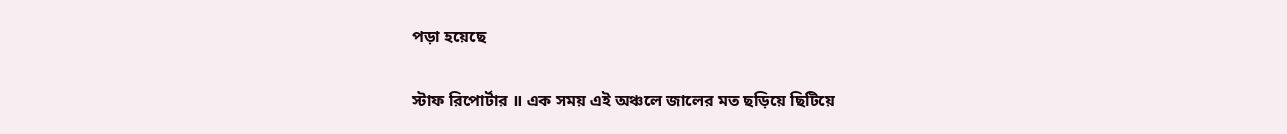পড়া হয়েছে

স্টাফ রিপোর্টার ॥ এক সময় এই অঞ্চলে জালের মত ছড়িয়ে ছিটিয়ে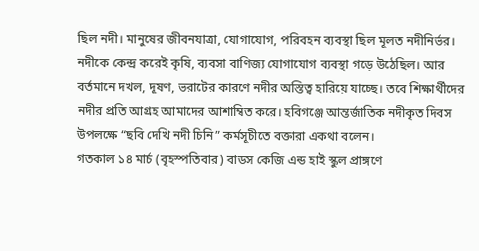ছিল নদী। মানুষের জীবনযাত্রা, যোগাযোগ, পরিবহন ব্যবস্থা ছিল মূলত নদীনির্ভর। নদীকে কেন্দ্র করেই কৃষি, ব্যবসা বাণিজ্য যোগাযোগ ব্যবস্থা গড়ে উঠেছিল। আর বর্তমানে দখল, দূষণ, ভরাটের কারণে নদীর অস্তিত্ব হারিয়ে যাচ্ছে। তবে শিক্ষার্থীদের নদীর প্রতি আগ্রহ আমাদের আশাম্বিত করে। হবিগঞ্জে আন্তর্জাতিক নদীকৃত দিবস উপলক্ষে “ছবি দেখি নদী চিনি” কর্মসূচীতে বক্তারা একথা বলেন।
গতকাল ১৪ মার্চ (বৃহস্পতিবার) বাডস কেজি এন্ড হাই স্কুল প্রাঙ্গণে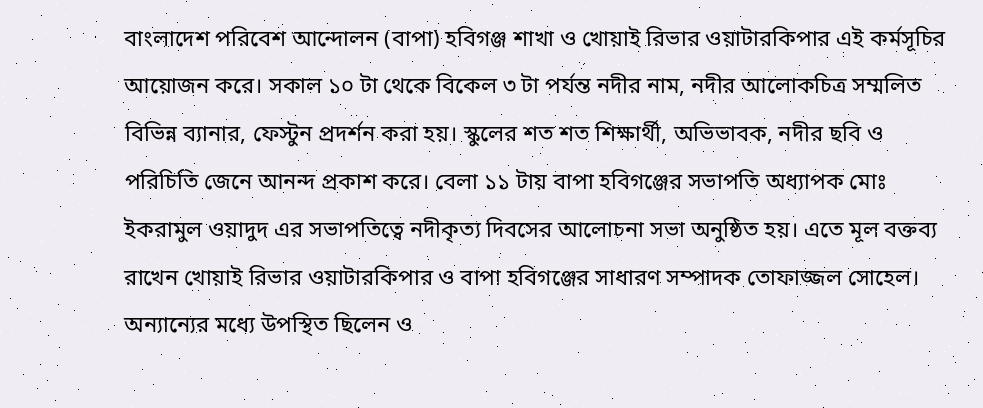বাংলাদেশ পরিবেশ আন্দোলন (বাপা) হবিগঞ্জ শাখা ও খোয়াই রিভার ওয়াটারকিপার এই কর্মসূচির আয়োজন করে। সকাল ১০ টা থেকে বিকেল ৩ টা পর্যন্ত নদীর নাম, নদীর আলোকচিত্র সম্মলিত বিভিন্ন ব্যানার, ফেস্টুন প্রদর্শন করা হয়। স্কুলের শত শত শিক্ষার্থী, অভিভাবক, নদীর ছবি ও পরিচিতি জেনে আনন্দ প্রকাশ করে। বেলা ১১ টায় বাপা হবিগঞ্জের সভাপতি অধ্যাপক মোঃ ইকরামুল ওয়াদুদ এর সভাপতিত্বে নদীকৃত্য দিবসের আলোচনা সভা অনুষ্ঠিত হয়। এতে মূল বক্তব্য রাখেন খোয়াই রিভার ওয়াটারকিপার ও বাপা হবিগঞ্জের সাধারণ সম্পাদক তোফাজ্জল সোহেল। অন্যান্যের মধ্যে উপস্থিত ছিলেন ও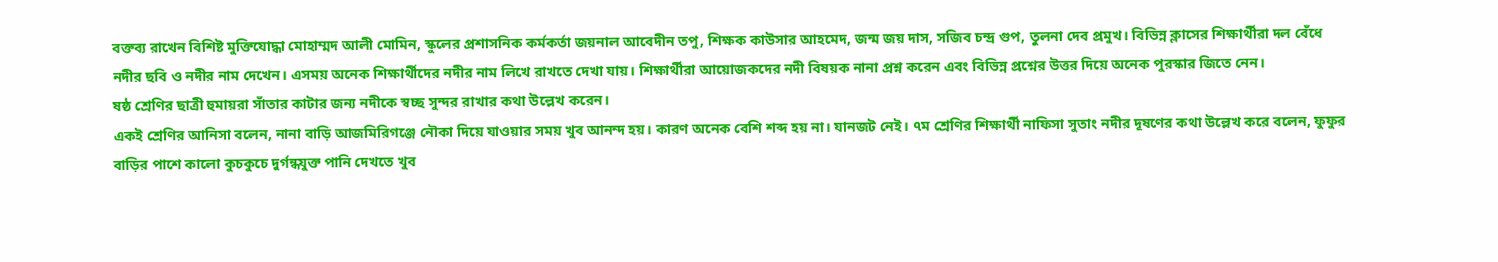বক্তব্য রাখেন বিশিষ্ট মুক্তিযোদ্ধা মোহাম্মদ আলী মোমিন, স্কুলের প্রশাসনিক কর্মকর্তা জয়নাল আবেদীন তপু, শিক্ষক কাউসার আহমেদ, জন্ম জয় দাস, সজিব চন্দ্র গুপ, তুলনা দেব প্রমুখ। বিভিন্ন ক্লাসের শিক্ষার্থীরা দল বেঁধে নদীর ছবি ও নদীর নাম দেখেন। এসময় অনেক শিক্ষার্থীদের নদীর নাম লিখে রাখতে দেখা যায়। শিক্ষার্থীরা আয়োজকদের নদী বিষয়ক নানা প্রশ্ন করেন এবং বিভিন্ন প্রশ্নের উত্তর দিয়ে অনেক পুরস্কার জিতে নেন।
ষষ্ঠ শ্রেণির ছাত্রী হুমায়রা সাঁতার কাটার জন্য নদীকে স্বচ্ছ সুন্দর রাখার কথা উল্লেখ করেন।
একই শ্রেণির আনিসা বলেন, নানা বাড়ি আজমিরিগঞ্জে নৌকা দিয়ে যাওয়ার সময় খুব আনন্দ হয়। কারণ অনেক বেশি শব্দ হয় না। যানজট নেই। ৭ম শ্রেণির শিক্ষার্থী নাফিসা সুতাং নদীর দূষণের কথা উল্লেখ করে বলেন, ফুফুর বাড়ির পাশে কালো কুচকুচে দুর্গন্ধযুক্ত পানি দেখতে খুব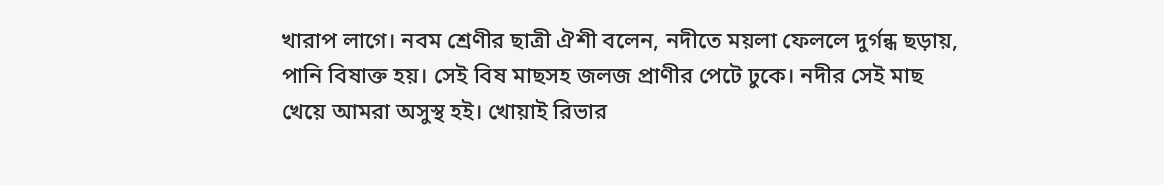খারাপ লাগে। নবম শ্রেণীর ছাত্রী ঐশী বলেন, নদীতে ময়লা ফেললে দুর্গন্ধ ছড়ায়, পানি বিষাক্ত হয়। সেই বিষ মাছসহ জলজ প্রাণীর পেটে ঢুকে। নদীর সেই মাছ খেয়ে আমরা অসুস্থ হই। খোয়াই রিভার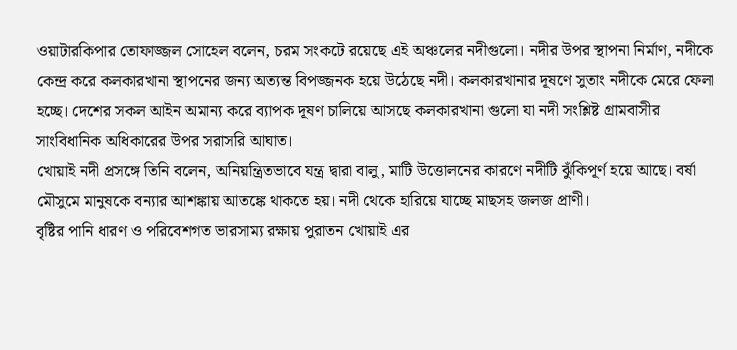ওয়াটারকিপার তোফাজ্জল সোহেল বলেন, চরম সংকটে রয়েছে এই অঞ্চলের নদীগুলো। নদীর উপর স্থাপনা নির্মাণ, নদীকে কেন্দ্র করে কলকারখানা স্থাপনের জন্য অত্যন্ত বিপজ্জনক হয়ে উঠেছে নদী। কলকারখানার দূষণে সুতাং নদীকে মেরে ফেলা হচ্ছে। দেশের সকল আইন অমান্য করে ব্যাপক দূষণ চালিয়ে আসছে কলকারখানা গুলো যা নদী সংশ্লিষ্ট গ্রামবাসীর সাংবিধানিক অধিকারের উপর সরাসরি আঘাত।
খোয়াই নদী প্রসঙ্গে তিনি বলেন, অনিয়ন্ত্রিতভাবে যন্ত্র দ্বারা বালু, মাটি উত্তোলনের কারণে নদীটি ঝুঁকিপূর্ণ হয়ে আছে। বর্ষা মৌসুমে মানুষকে বন্যার আশঙ্কায় আতঙ্কে থাকতে হয়। নদী থেকে হারিয়ে যাচ্ছে মাছসহ জলজ প্রাণী।
বৃষ্টির পানি ধারণ ও পরিবেশগত ভারসাম্য রক্ষায় পুরাতন খোয়াই এর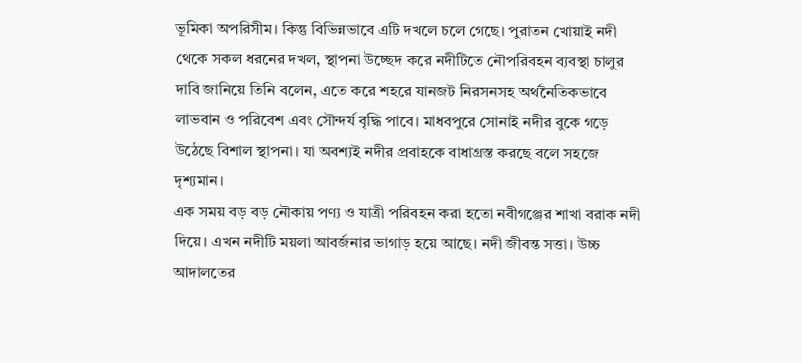ভূমিকা অপরিসীম। কিন্তু বিভিন্নভাবে এটি দখলে চলে গেছে। পুরাতন খোয়াই নদী থেকে সকল ধরনের দখল, স্থাপনা উচ্ছেদ করে নদীটিতে নৌপরিবহন ব্যবস্থা চালুর দাবি জানিয়ে তিনি বলেন, এতে করে শহরে যানজট নিরসনসহ অর্থনৈতিকভাবে লাভবান ও পরিবেশ এবং সৌন্দর্য বৃদ্ধি পাবে। মাধবপুরে সোনাই নদীর বুকে গড়ে উঠেছে বিশাল স্থাপনা। যা অবশ্যই নদীর প্রবাহকে বাধাগ্রস্ত করছে বলে সহজে দৃশ্যমান।
এক সময় বড় বড় নৌকায় পণ্য ও যাত্রী পরিবহন করা হতো নবীগঞ্জের শাখা বরাক নদী দিয়ে। এখন নদীটি ময়লা আবর্জনার ভাগাড় হয়ে আছে। নদী জীবন্ত সত্তা। উচ্চ আদালতের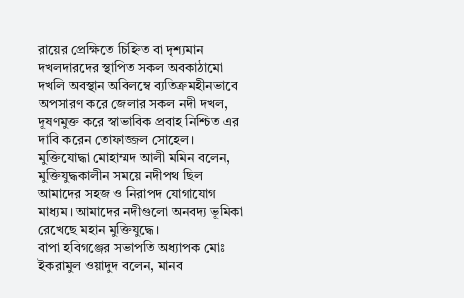রায়ের প্রেক্ষিতে চিহ্নিত বা দৃশ্যমান দখলদারদের স্থাপিত সকল অবকাঠামো দখলি অবস্থান অবিলম্বে ব্যতিক্রমহীনভাবে অপসারণ করে জেলার সকল নদী দখল, দূষণমুক্ত করে স্বাভাবিক প্রবাহ নিশ্চিত এর দাবি করেন তোফাজ্জল সোহেল। মুক্তিযোদ্ধা মোহাম্মদ আলী মমিন বলেন, মুক্তিযুদ্ধকালীন সময়ে নদীপথ ছিল আমাদের সহজ ও নিরাপদ যোগাযোগ মাধ্যম। আমাদের নদীগুলো অনবদ্য ভূমিকা রেখেছে মহান মুক্তিযুদ্ধে।
বাপা হবিগঞ্জের সভাপতি অধ্যাপক মোঃ ইকরামুল ওয়াদুদ বলেন, মানব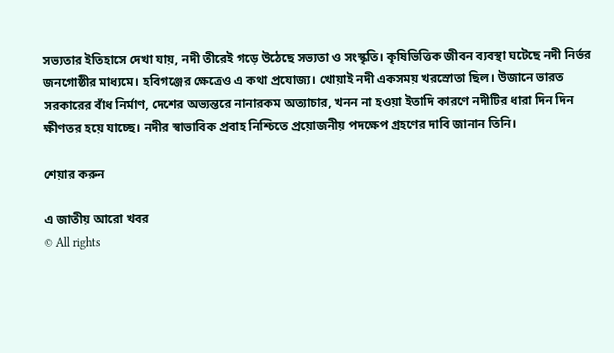সভ্যতার ইতিহাসে দেখা যায়, নদী তীরেই গড়ে উঠেছে সভ্যতা ও সংস্কৃতি। কৃষিভিত্তিক জীবন ব্যবস্থা ঘটেছে নদী নির্ভর জনগোষ্ঠীর মাধ্যমে। হবিগঞ্জের ক্ষেত্রেও এ কথা প্রযোজ্য। খোয়াই নদী একসময় খরস্রোতা ছিল। উজানে ভারত সরকারের বাঁধ নির্মাণ, দেশের অভ্যন্তরে নানারকম অত্যাচার, খনন না হওয়া ইতাদি কারণে নদীটির ধারা দিন দিন ক্ষীণতর হয়ে যাচ্ছে। নদীর স্বাভাবিক প্রবাহ নিশ্চিতে প্রয়োজনীয় পদক্ষেপ গ্রহণের দাবি জানান তিনি।

শেয়ার করুন

এ জাতীয় আরো খবর
© All rights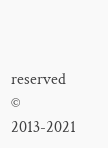reserved © 2013-2021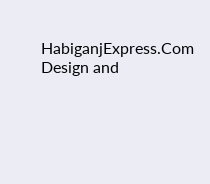HabiganjExpress.Com
Design and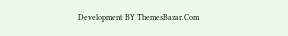Development BY ThemesBazar.Com